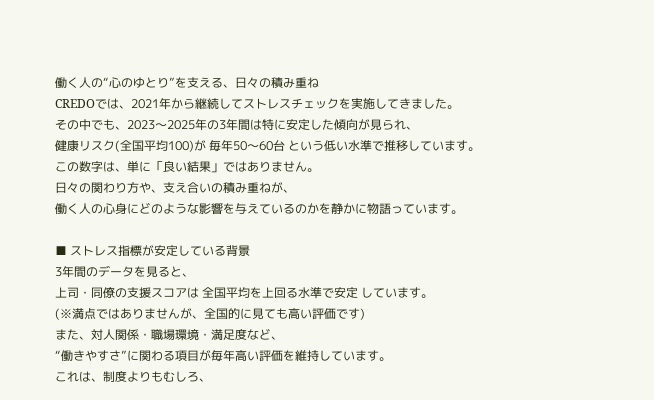働く人の“心のゆとり”を支える、日々の積み重ね
CREDOでは、2021年から継続してストレスチェックを実施してきました。
その中でも、2023〜2025年の3年間は特に安定した傾向が見られ、
健康リスク(全国平均100)が 毎年50〜60台 という低い水準で推移しています。
この数字は、単に「良い結果」ではありません。
日々の関わり方や、支え合いの積み重ねが、
働く人の心身にどのような影響を与えているのかを静かに物語っています。

■ ストレス指標が安定している背景
3年間のデータを見ると、
上司・同僚の支援スコアは 全国平均を上回る水準で安定 しています。
(※満点ではありませんが、全国的に見ても高い評価です)
また、対人関係・職場環境・満足度など、
“働きやすさ”に関わる項目が毎年高い評価を維持しています。
これは、制度よりもむしろ、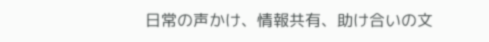日常の声かけ、情報共有、助け合いの文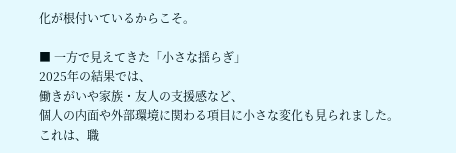化が根付いているからこそ。

■ 一方で見えてきた「小さな揺らぎ」
2025年の結果では、
働きがいや家族・友人の支援感など、
個人の内面や外部環境に関わる項目に小さな変化も見られました。
これは、職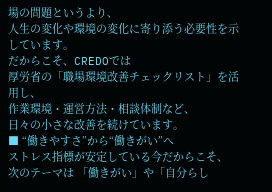場の問題というより、
人生の変化や環境の変化に寄り添う必要性を示しています。
だからこそ、CREDOでは
厚労省の「職場環境改善チェックリスト」を活用し、
作業環境・運営方法・相談体制など、
日々の小さな改善を続けています。
■ “働きやすさ”から“働きがい”へ
ストレス指標が安定している今だからこそ、
次のテーマは 「働きがい」や「自分らし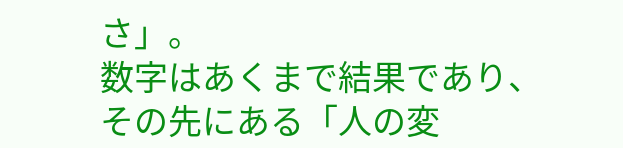さ」。
数字はあくまで結果であり、
その先にある「人の変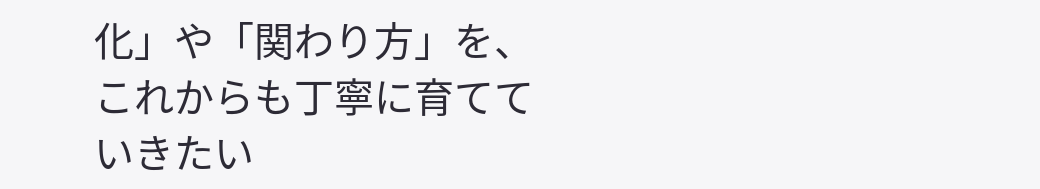化」や「関わり方」を、
これからも丁寧に育てていきたい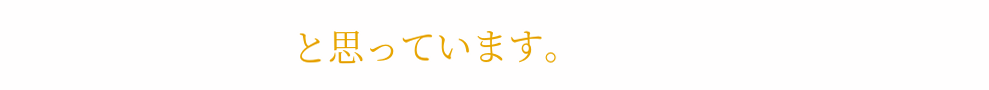と思っています。